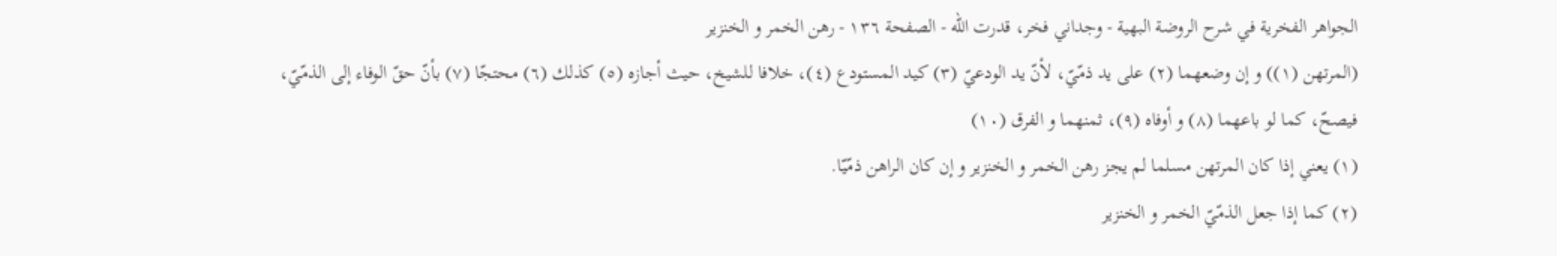الجواهر الفخرية في شرح الروضة البهية - وجداني فخر، قدرت الله - الصفحة ١٣٦ - رهن الخمر و الخنزير
(المرتهن (١)) و إن وضعهما (٢) على يد ذمّيّ، لأنّ يد الودعيّ (٣) كيد المستودع (٤)، خلافا للشيخ، حيث أجازه (٥) كذلك (٦) محتجّا (٧) بأنّ حقّ الوفاء إلى الذمّيّ، فيصحّ، كما لو باعهما (٨) و أوفاه (٩)، ثمنهما و الفرق (١٠)
(١) يعني إذا كان المرتهن مسلما لم يجز رهن الخمر و الخنزير و إن كان الراهن ذمّيّا.
(٢) كما إذا جعل الذمّيّ الخمر و الخنزير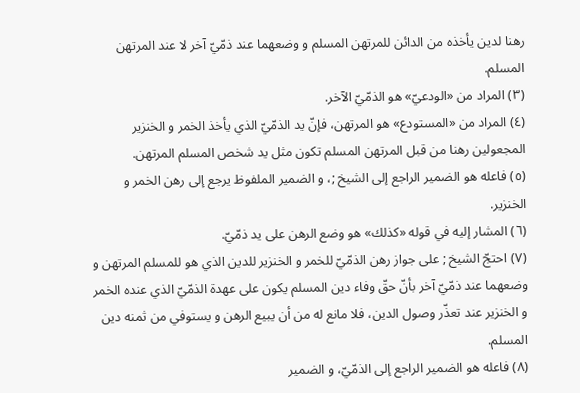رهنا لدين يأخذه من الدائن للمرتهن المسلم و وضعهما عند ذمّيّ آخر لا عند المرتهن المسلم.
(٣) المراد من «الودعيّ» هو الذمّيّ الآخر.
(٤) المراد من «المستودع» هو المرتهن، فإنّ يد الذمّيّ الذي يأخذ الخمر و الخنزير المجعولين رهنا من قبل المرتهن المسلم تكون مثل يد شخص المسلم المرتهن.
(٥) فاعله هو الضمير الراجع إلى الشيخ ;، و الضمير الملفوظ يرجع إلى رهن الخمر و الخنزير.
(٦) المشار إليه في قوله «كذلك» هو وضع الرهن على يد ذمّيّ.
(٧) احتجّ الشيخ ; على جواز رهن الذمّيّ للخمر و الخنزير للدين الذي هو للمسلم المرتهن و وضعهما عند ذمّيّ آخر بأنّ حقّ وفاء دين المسلم يكون على عهدة الذمّيّ الذي عنده الخمر و الخنزير عند تعذّر وصول الدين، فلا مانع له من أن يبيع الرهن و يستوفي من ثمنه دين المسلم.
(٨) فاعله هو الضمير الراجع إلى الذمّيّ، و الضمير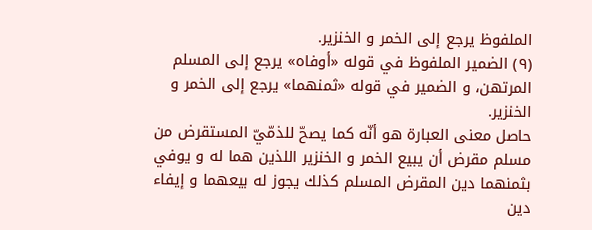الملفوظ يرجع إلى الخمر و الخنزير.
(٩) الضمير الملفوظ في قوله «أوفاه» يرجع إلى المسلم المرتهن، و الضمير في قوله «ثمنهما» يرجع إلى الخمر و الخنزير.
حاصل معنى العبارة هو أنّه كما يصحّ للذمّيّ المستقرض من مسلم مقرض أن يبيع الخمر و الخنزير اللذين هما له و يوفي بثمنهما دين المقرض المسلم كذلك يجوز له بيعهما و إيفاء دين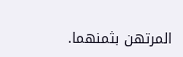المرتهن بثمنهما.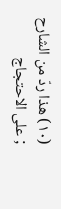(١٠) هذا ردّ من الشارح ; على الاحتجاج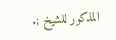المذكور للشيخ ;.